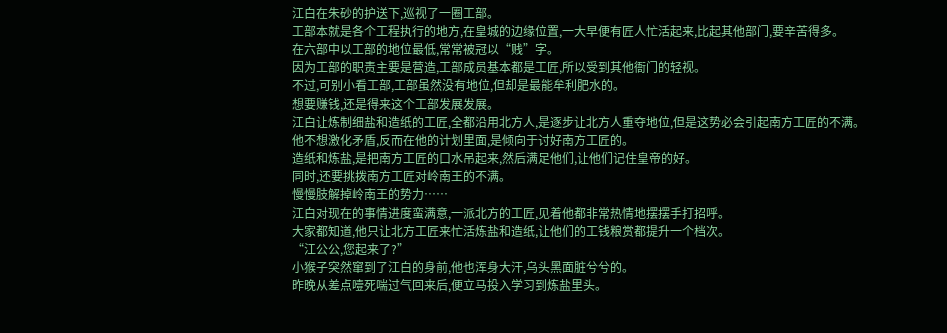江白在朱砂的护送下,巡视了一圈工部。
工部本就是各个工程执行的地方,在皇城的边缘位置,一大早便有匠人忙活起来,比起其他部门,要辛苦得多。
在六部中以工部的地位最低,常常被冠以“贱”字。
因为工部的职责主要是营造,工部成员基本都是工匠,所以受到其他衙门的轻视。
不过,可别小看工部,工部虽然没有地位,但却是最能牟利肥水的。
想要赚钱,还是得来这个工部发展发展。
江白让炼制细盐和造纸的工匠,全都沿用北方人,是逐步让北方人重夺地位,但是这势必会引起南方工匠的不满。
他不想激化矛盾,反而在他的计划里面,是倾向于讨好南方工匠的。
造纸和炼盐,是把南方工匠的口水吊起来,然后满足他们,让他们记住皇帝的好。
同时,还要挑拨南方工匠对岭南王的不满。
慢慢肢解掉岭南王的势力……
江白对现在的事情进度蛮满意,一派北方的工匠,见着他都非常热情地摆摆手打招呼。
大家都知道,他只让北方工匠来忙活炼盐和造纸,让他们的工钱粮赏都提升一个档次。
“江公公,您起来了?”
小猴子突然窜到了江白的身前,他也浑身大汗,乌头黑面脏兮兮的。
昨晚从差点噎死喘过气回来后,便立马投入学习到炼盐里头。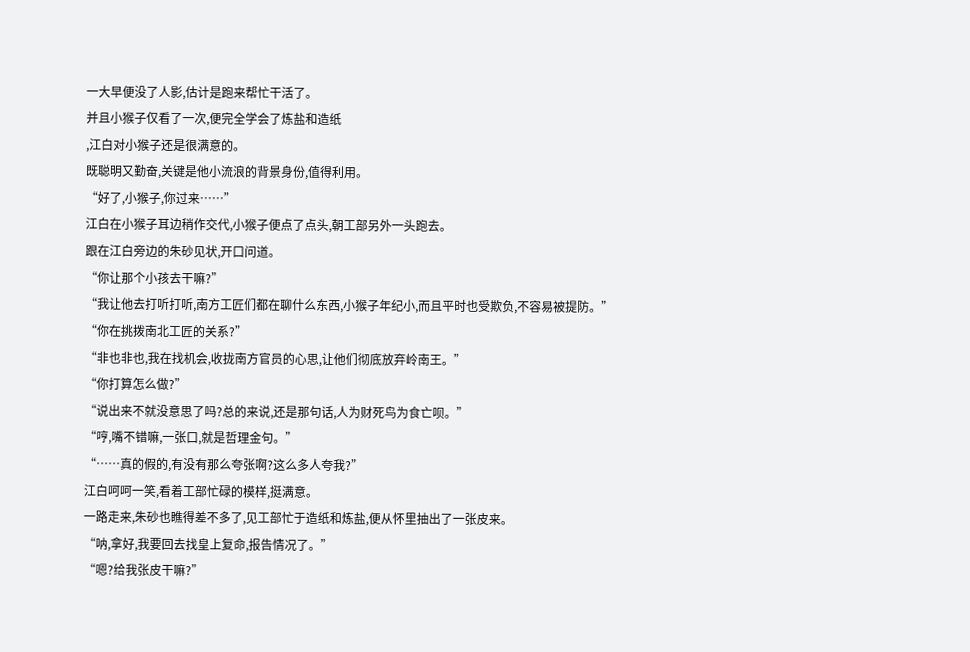一大早便没了人影,估计是跑来帮忙干活了。
并且小猴子仅看了一次,便完全学会了炼盐和造纸
,江白对小猴子还是很满意的。
既聪明又勤奋,关键是他小流浪的背景身份,值得利用。
“好了,小猴子,你过来……”
江白在小猴子耳边稍作交代,小猴子便点了点头,朝工部另外一头跑去。
跟在江白旁边的朱砂见状,开口问道。
“你让那个小孩去干嘛?”
“我让他去打听打听,南方工匠们都在聊什么东西,小猴子年纪小,而且平时也受欺负,不容易被提防。”
“你在挑拨南北工匠的关系?”
“非也非也,我在找机会,收拢南方官员的心思,让他们彻底放弃岭南王。”
“你打算怎么做?”
“说出来不就没意思了吗?总的来说,还是那句话,人为财死鸟为食亡呗。”
“哼,嘴不错嘛,一张口,就是哲理金句。”
“……真的假的,有没有那么夸张啊?这么多人夸我?”
江白呵呵一笑,看着工部忙碌的模样,挺满意。
一路走来,朱砂也瞧得差不多了,见工部忙于造纸和炼盐,便从怀里抽出了一张皮来。
“呐,拿好,我要回去找皇上复命,报告情况了。”
“嗯?给我张皮干嘛?”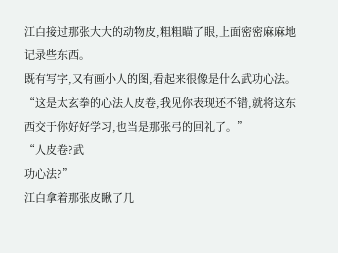江白接过那张大大的动物皮,粗粗瞄了眼,上面密密麻麻地记录些东西。
既有写字,又有画小人的图,看起来很像是什么武功心法。
“这是太玄拳的心法人皮卷,我见你表现还不错,就将这东西交于你好好学习,也当是那张弓的回礼了。”
“人皮卷?武
功心法?”
江白拿着那张皮瞅了几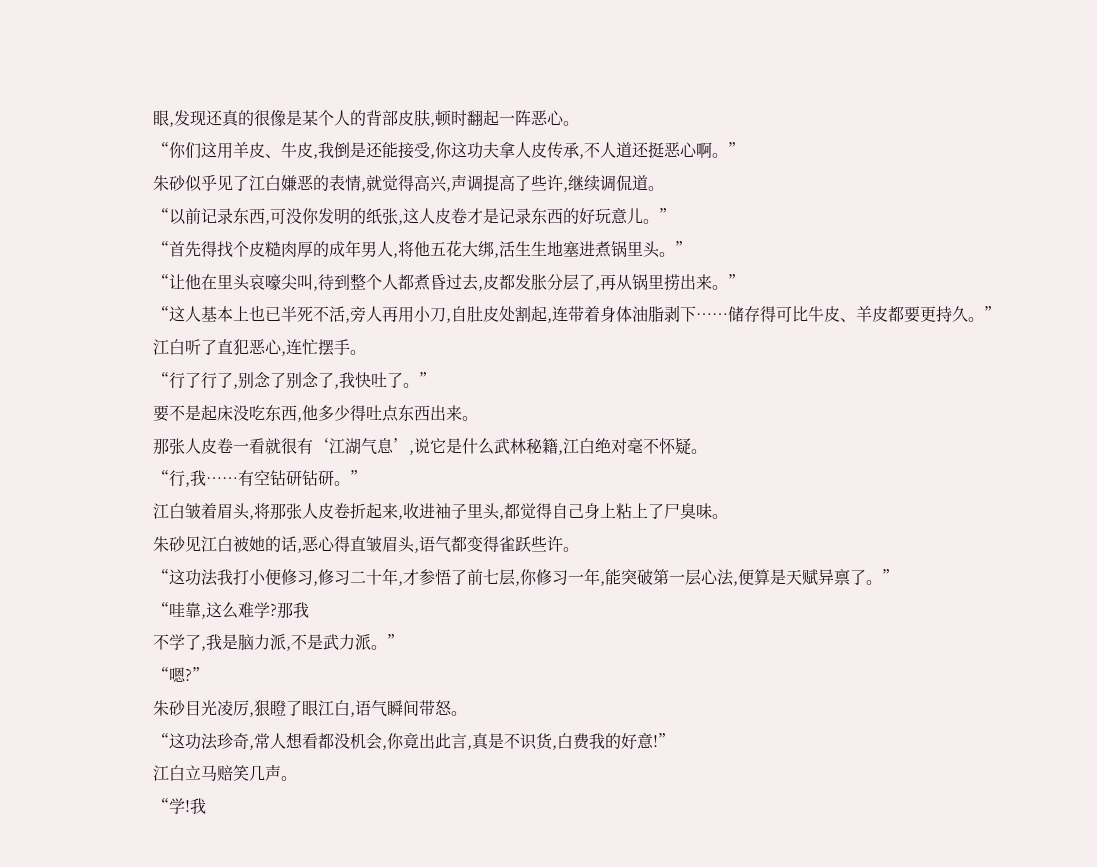眼,发现还真的很像是某个人的背部皮肤,顿时翻起一阵恶心。
“你们这用羊皮、牛皮,我倒是还能接受,你这功夫拿人皮传承,不人道还挺恶心啊。”
朱砂似乎见了江白嫌恶的表情,就觉得高兴,声调提高了些许,继续调侃道。
“以前记录东西,可没你发明的纸张,这人皮卷才是记录东西的好玩意儿。”
“首先得找个皮糙肉厚的成年男人,将他五花大绑,活生生地塞进煮锅里头。”
“让他在里头哀嚎尖叫,待到整个人都煮昏过去,皮都发胀分层了,再从锅里捞出来。”
“这人基本上也已半死不活,旁人再用小刀,自肚皮处割起,连带着身体油脂剥下……储存得可比牛皮、羊皮都要更持久。”
江白听了直犯恶心,连忙摆手。
“行了行了,别念了别念了,我快吐了。”
要不是起床没吃东西,他多少得吐点东西出来。
那张人皮卷一看就很有‘江湖气息’,说它是什么武林秘籍,江白绝对毫不怀疑。
“行,我……有空钻研钻研。”
江白皱着眉头,将那张人皮卷折起来,收进袖子里头,都觉得自己身上粘上了尸臭味。
朱砂见江白被她的话,恶心得直皱眉头,语气都变得雀跃些许。
“这功法我打小便修习,修习二十年,才参悟了前七层,你修习一年,能突破第一层心法,便算是天赋异禀了。”
“哇靠,这么难学?那我
不学了,我是脑力派,不是武力派。”
“嗯?”
朱砂目光凌厉,狠瞪了眼江白,语气瞬间带怒。
“这功法珍奇,常人想看都没机会,你竟出此言,真是不识货,白费我的好意!”
江白立马赔笑几声。
“学!我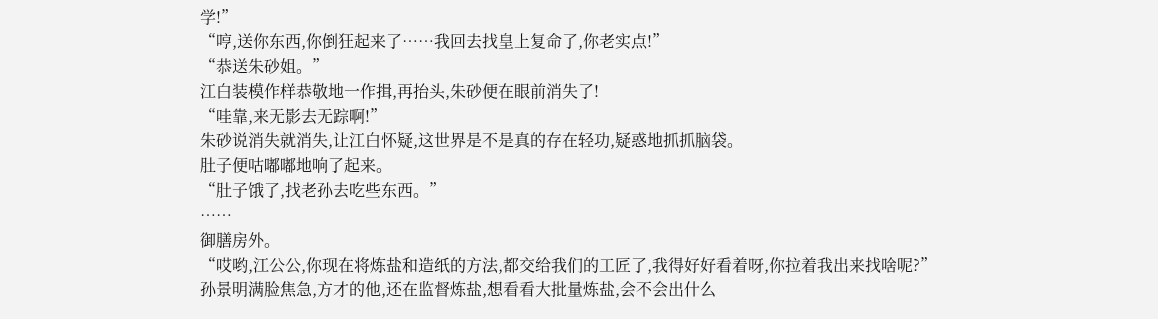学!”
“哼,送你东西,你倒狂起来了……我回去找皇上复命了,你老实点!”
“恭送朱砂姐。”
江白装模作样恭敬地一作揖,再抬头,朱砂便在眼前消失了!
“哇靠,来无影去无踪啊!”
朱砂说消失就消失,让江白怀疑,这世界是不是真的存在轻功,疑惑地抓抓脑袋。
肚子便咕嘟嘟地响了起来。
“肚子饿了,找老孙去吃些东西。”
……
御膳房外。
“哎哟,江公公,你现在将炼盐和造纸的方法,都交给我们的工匠了,我得好好看着呀,你拉着我出来找啥呢?”
孙景明满脸焦急,方才的他,还在监督炼盐,想看看大批量炼盐,会不会出什么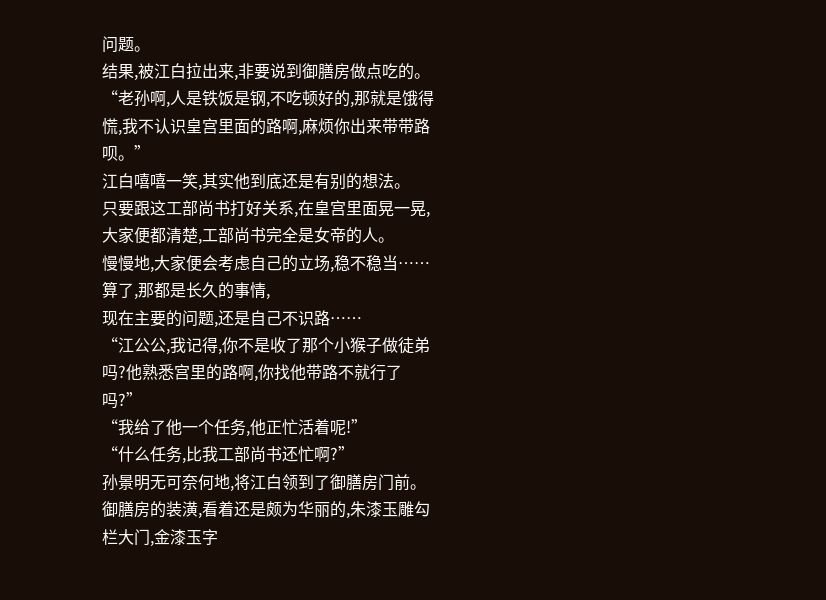问题。
结果,被江白拉出来,非要说到御膳房做点吃的。
“老孙啊,人是铁饭是钢,不吃顿好的,那就是饿得慌,我不认识皇宫里面的路啊,麻烦你出来带带路呗。”
江白嘻嘻一笑,其实他到底还是有别的想法。
只要跟这工部尚书打好关系,在皇宫里面晃一晃,大家便都清楚,工部尚书完全是女帝的人。
慢慢地,大家便会考虑自己的立场,稳不稳当……
算了,那都是长久的事情,
现在主要的问题,还是自己不识路……
“江公公,我记得,你不是收了那个小猴子做徒弟吗?他熟悉宫里的路啊,你找他带路不就行了吗?”
“我给了他一个任务,他正忙活着呢!”
“什么任务,比我工部尚书还忙啊?”
孙景明无可奈何地,将江白领到了御膳房门前。
御膳房的装潢,看着还是颇为华丽的,朱漆玉雕勾栏大门,金漆玉字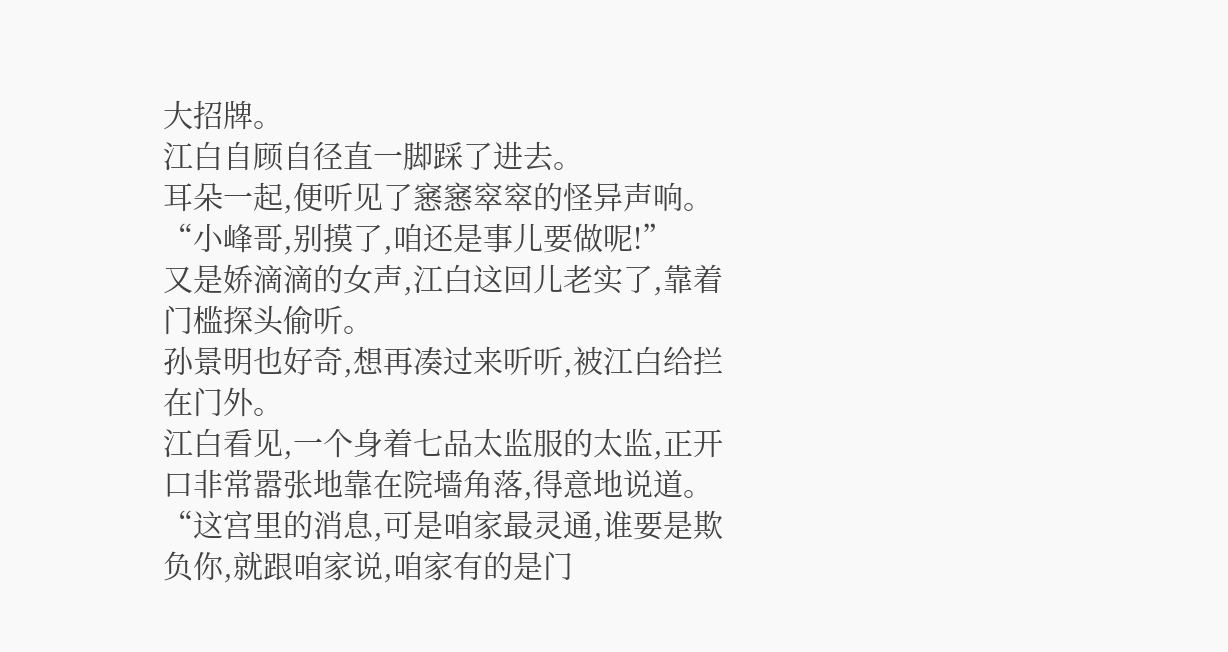大招牌。
江白自顾自径直一脚踩了进去。
耳朵一起,便听见了窸窸窣窣的怪异声响。
“小峰哥,别摸了,咱还是事儿要做呢!”
又是娇滴滴的女声,江白这回儿老实了,靠着门槛探头偷听。
孙景明也好奇,想再凑过来听听,被江白给拦在门外。
江白看见,一个身着七品太监服的太监,正开口非常嚣张地靠在院墙角落,得意地说道。
“这宫里的消息,可是咱家最灵通,谁要是欺负你,就跟咱家说,咱家有的是门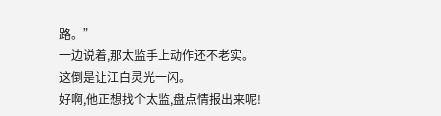路。”
一边说着,那太监手上动作还不老实。
这倒是让江白灵光一闪。
好啊,他正想找个太监,盘点情报出来呢!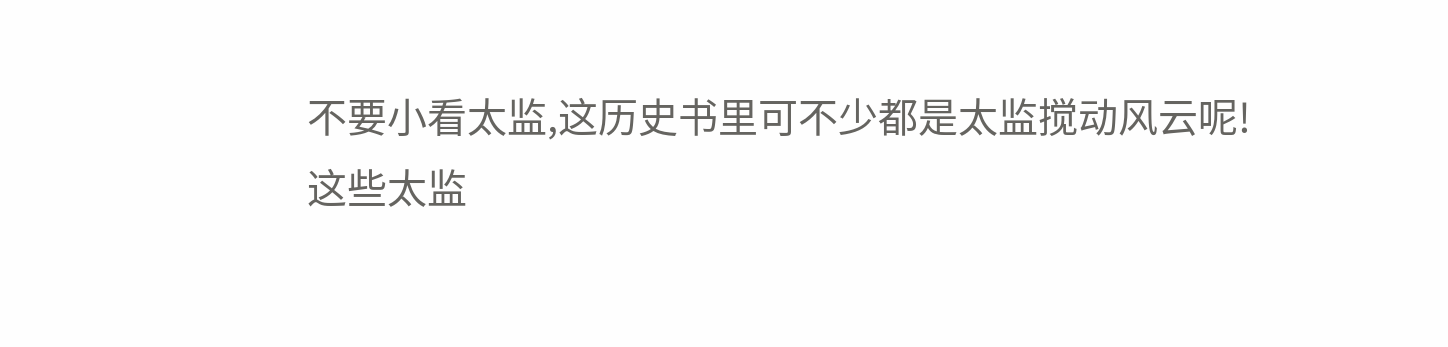不要小看太监,这历史书里可不少都是太监搅动风云呢!
这些太监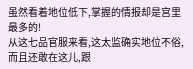虽然看着地位低下,掌握的情报却是宫里最多的!
从这七品官服来看,这太监确实地位不俗,而且还敢在这儿,跟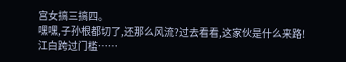宫女搞三搞四。
嘿嘿,子孙根都切了,还那么风流?过去看看,这家伙是什么来路!
江白跨过门槛……